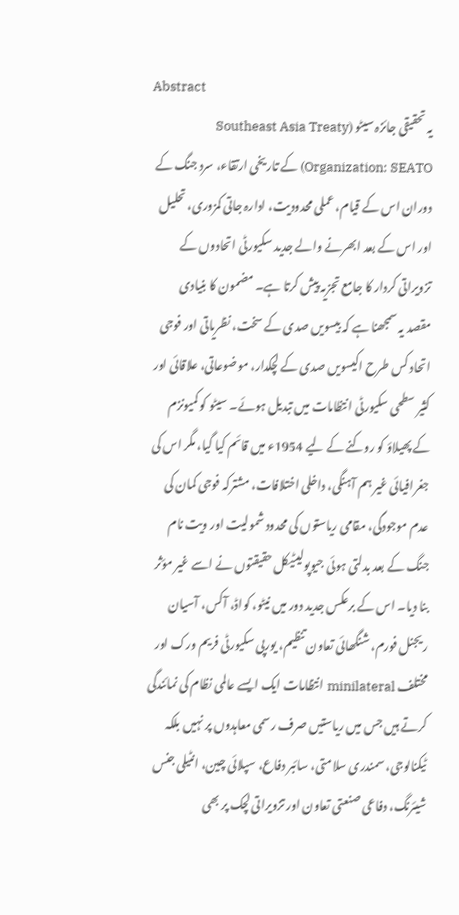Abstract
یہ تحقیقی جائزہ سیٹو (Southeast Asia Treaty Organization: SEATO) کے تاریخی ارتقاء، سرد جنگ کے دوران اس کے قیام، عملی محدودیت، ادارہ جاتی کمزوری، تحلیل اور اس کے بعد ابھرنے والے جدید سکیورٹی اتحادوں کے تزویراتی کردار کا جامع تجزیہ پیش کرتا ہے۔ مضمون کا بنیادی مقصد یہ سمجھنا ہے کہ بیسویں صدی کے سخت، نظریاتی اور فوجی اتحاد کس طرح اکیسویں صدی کے لچکدار، موضوعاتی، علاقائی اور کثیر سطحی سکیورٹی انتظامات میں تبدیل ہوئے۔ سیٹو کو کمیونزم کے پھیلاؤ کو روکنے کے لیے 1954ء میں قائم کیا گیا، مگر اس کی جغرافیائی غیر ہم آہنگی، داخلی اختلافات، مشترکہ فوجی کمان کی عدم موجودگی، مقامی ریاستوں کی محدود شمولیت اور ویت نام جنگ کے بعد بدلتی ہوئی جیوپولیٹیکل حقیقتوں نے اسے غیر مؤثر بنا دیا۔ اس کے برعکس جدید دور میں نیٹو، کواڈ، آکس، آسیان ریجنل فورم، شنگھائی تعاون تنظیم، یورپی سکیورٹی فریم ورک اور مختلف minilateral انتظامات ایک ایسے عالمی نظام کی نمائندگی کرتے ہیں جس میں ریاستیں صرف رسمی معاہدوں پر نہیں بلکہ ٹیکنالوجی، سمندری سلامتی، سائبر دفاع، سپلائی چین، انٹیلی جنس شیئرنگ، دفاعی صنعتی تعاون اور تزویراتی لچک پر بھی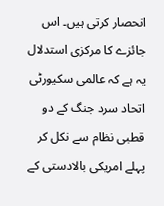انحصار کرتی ہیں۔ اس جائزے کا مرکزی استدلال یہ ہے کہ عالمی سکیورٹی اتحاد سرد جنگ کے دو قطبی نظام سے نکل کر پہلے امریکی بالادستی کے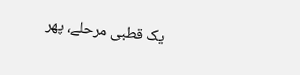یک قطبی مرحلے، پھر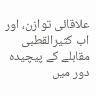علاقائی توازن، اور اب کثیرالقطبی مقابلے کے پیچیدہ دور میں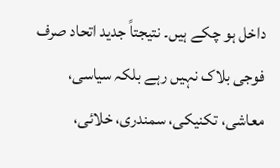داخل ہو چکے ہیں۔ نتیجتاً جدید اتحاد صرف فوجی بلاک نہیں رہے بلکہ سیاسی، معاشی، تکنیکی، سمندری، خلائی،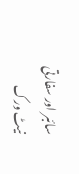سائبر اور سفارتی نیٹ ورک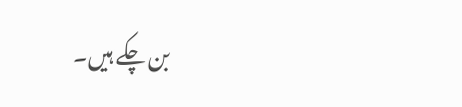بن چکے ہیں۔